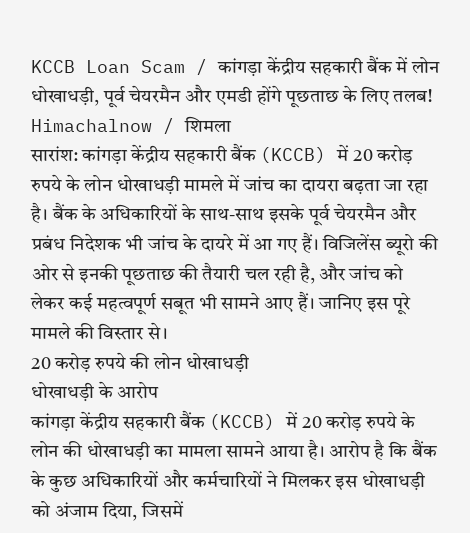KCCB Loan Scam / कांगड़ा केंद्रीय सहकारी बैंक में लोन धोखाधड़ी, पूर्व चेयरमैन और एमडी होंगे पूछताछ के लिए तलब!
Himachalnow / शिमला
सारांश: कांगड़ा केंद्रीय सहकारी बैंक (KCCB) में 20 करोड़ रुपये के लोन धोखाधड़ी मामले में जांच का दायरा बढ़ता जा रहा है। बैंक के अधिकारियों के साथ-साथ इसके पूर्व चेयरमैन और प्रबंध निदेशक भी जांच के दायरे में आ गए हैं। विजिलेंस ब्यूरो की ओर से इनकी पूछताछ की तैयारी चल रही है, और जांच को लेकर कई महत्वपूर्ण सबूत भी सामने आए हैं। जानिए इस पूरे मामले की विस्तार से।
20 करोड़ रुपये की लोन धोखाधड़ी
धोखाधड़ी के आरोप
कांगड़ा केंद्रीय सहकारी बैंक (KCCB) में 20 करोड़ रुपये के लोन की धोखाधड़ी का मामला सामने आया है। आरोप है कि बैंक के कुछ अधिकारियों और कर्मचारियों ने मिलकर इस धोखाधड़ी को अंजाम दिया, जिसमें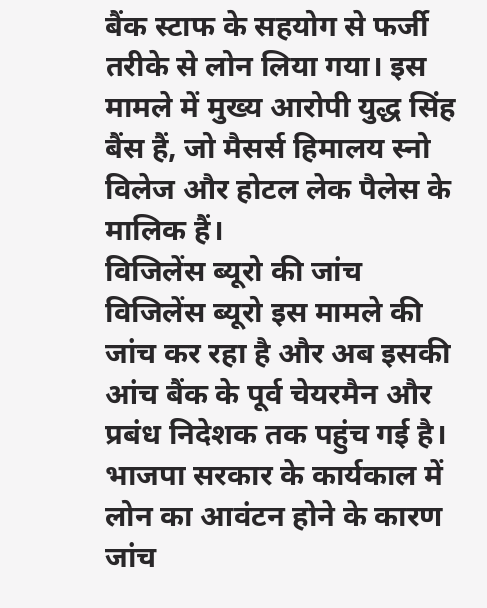बैंक स्टाफ के सहयोग से फर्जी तरीके से लोन लिया गया। इस मामले में मुख्य आरोपी युद्ध सिंह बैंस हैं, जो मैसर्स हिमालय स्नो विलेज और होटल लेक पैलेस के मालिक हैं।
विजिलेंस ब्यूरो की जांच
विजिलेंस ब्यूरो इस मामले की जांच कर रहा है और अब इसकी आंच बैंक के पूर्व चेयरमैन और प्रबंध निदेशक तक पहुंच गई है। भाजपा सरकार के कार्यकाल में लोन का आवंटन होने के कारण जांच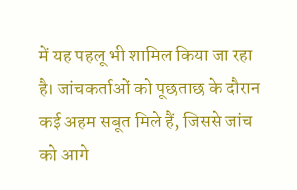में यह पहलू भी शामिल किया जा रहा है। जांचकर्ताओं को पूछताछ के दौरान कई अहम सबूत मिले हैं, जिससे जांच को आगे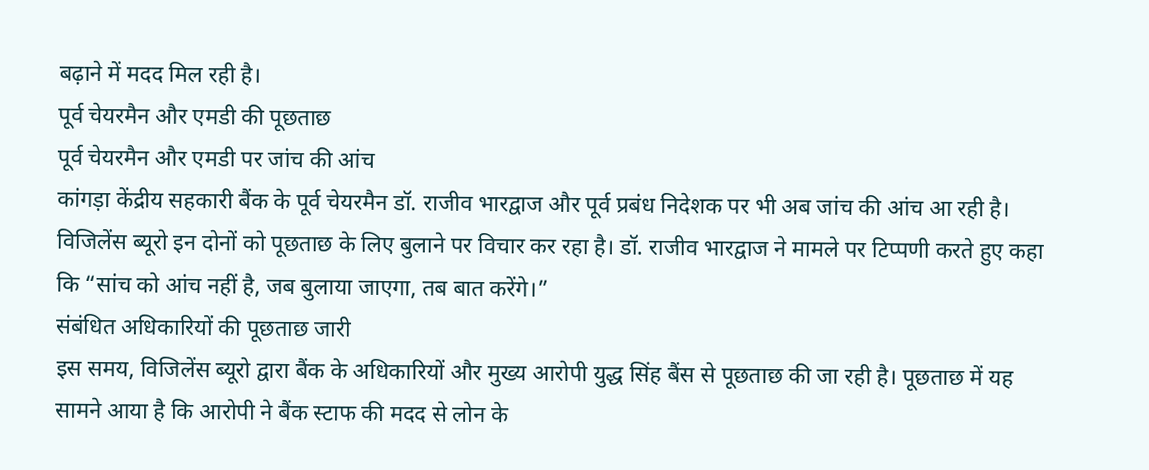बढ़ाने में मदद मिल रही है।
पूर्व चेयरमैन और एमडी की पूछताछ
पूर्व चेयरमैन और एमडी पर जांच की आंच
कांगड़ा केंद्रीय सहकारी बैंक के पूर्व चेयरमैन डॉ. राजीव भारद्वाज और पूर्व प्रबंध निदेशक पर भी अब जांच की आंच आ रही है। विजिलेंस ब्यूरो इन दोनों को पूछताछ के लिए बुलाने पर विचार कर रहा है। डॉ. राजीव भारद्वाज ने मामले पर टिप्पणी करते हुए कहा कि “सांच को आंच नहीं है, जब बुलाया जाएगा, तब बात करेंगे।”
संबंधित अधिकारियों की पूछताछ जारी
इस समय, विजिलेंस ब्यूरो द्वारा बैंक के अधिकारियों और मुख्य आरोपी युद्ध सिंह बैंस से पूछताछ की जा रही है। पूछताछ में यह सामने आया है कि आरोपी ने बैंक स्टाफ की मदद से लोन के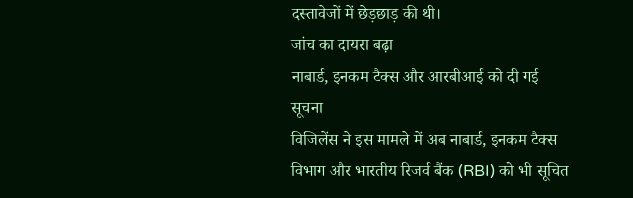दस्तावेजों में छेड़छाड़ की थी।
जांच का दायरा बढ़ा
नाबार्ड, इनकम टैक्स और आरबीआई को दी गई सूचना
विजिलेंस ने इस मामले में अब नाबार्ड, इनकम टैक्स विभाग और भारतीय रिजर्व बैंक (RBI) को भी सूचित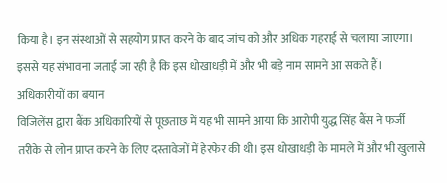किया है। इन संस्थाओं से सहयोग प्राप्त करने के बाद जांच को और अधिक गहराई से चलाया जाएगा। इससे यह संभावना जताई जा रही है कि इस धोखाधड़ी में और भी बड़े नाम सामने आ सकते हैं।
अधिकारीयों का बयान
विजिलेंस द्वारा बैंक अधिकारियों से पूछताछ में यह भी सामने आया कि आरोपी युद्ध सिंह बैंस ने फर्जी तरीके से लोन प्राप्त करने के लिए दस्तावेजों में हेरफेर की थी। इस धोखाधड़ी के मामले में और भी खुलासे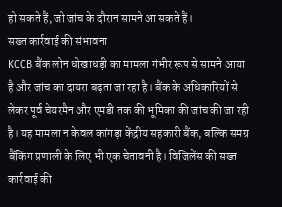हो सकते हैं, जो जांच के दौरान सामने आ सकते हैं।
सख्त कार्रवाई की संभावना
KCCB बैंक लोन धोखाधड़ी का मामला गंभीर रूप से सामने आया है और जांच का दायरा बढ़ता जा रहा है। बैंक के अधिकारियों से लेकर पूर्व चेयरमैन और एमडी तक की भूमिका की जांच की जा रही है। यह मामला न केवल कांगड़ा केंद्रीय सहकारी बैंक, बल्कि समग्र बैंकिंग प्रणाली के लिए भी एक चेतावनी है। विजिलेंस की सख्त कार्रवाई की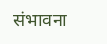संभावना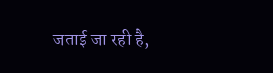जताई जा रही है,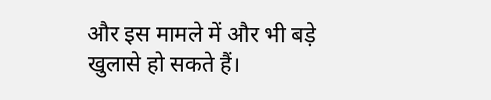और इस मामले में और भी बड़े खुलासे हो सकते हैं।